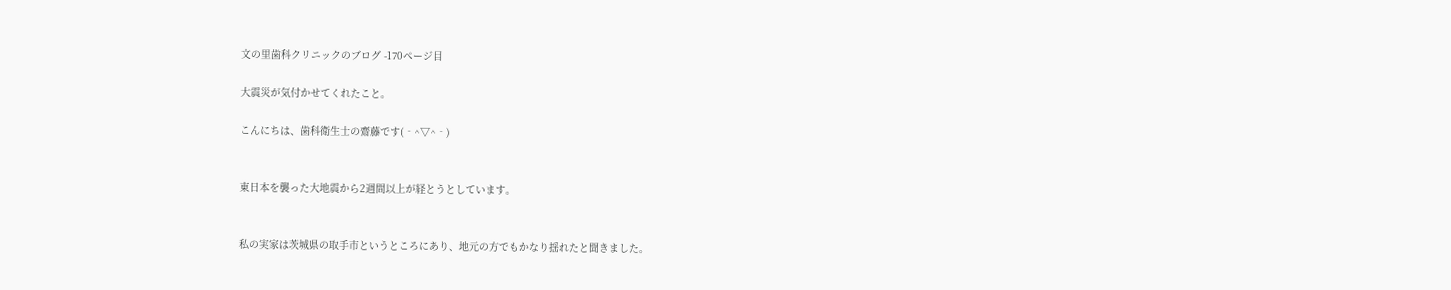文の里歯科クリニックのブログ -170ページ目

大震災が気付かせてくれたこと。

こんにちは、歯科衛生士の齋藤です(‐^▽^‐)


東日本を襲った大地震から2週間以上が経とうとしています。


私の実家は茨城県の取手市というところにあり、地元の方でもかなり揺れたと聞きました。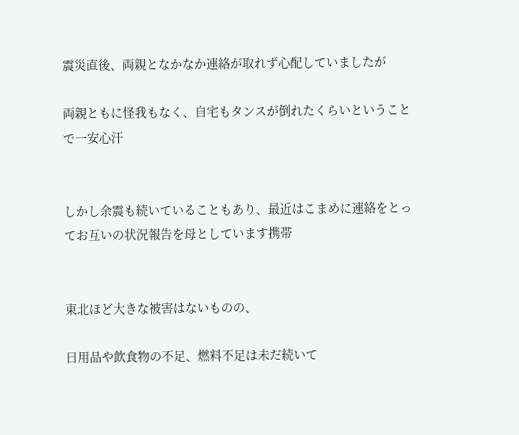震災直後、両親となかなか連絡が取れず心配していましたが

両親ともに怪我もなく、自宅もタンスが倒れたくらいということで一安心汗


しかし余震も続いていることもあり、最近はこまめに連絡をとってお互いの状況報告を母としています携帯


東北ほど大きな被害はないものの、

日用品や飲食物の不足、燃料不足は未だ続いて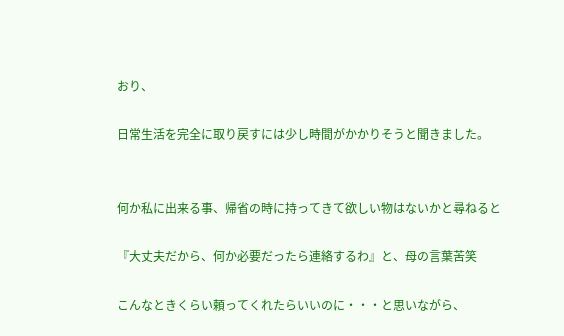おり、

日常生活を完全に取り戻すには少し時間がかかりそうと聞きました。


何か私に出来る事、帰省の時に持ってきて欲しい物はないかと尋ねると

『大丈夫だから、何か必要だったら連絡するわ』と、母の言葉苦笑

こんなときくらい頼ってくれたらいいのに・・・と思いながら、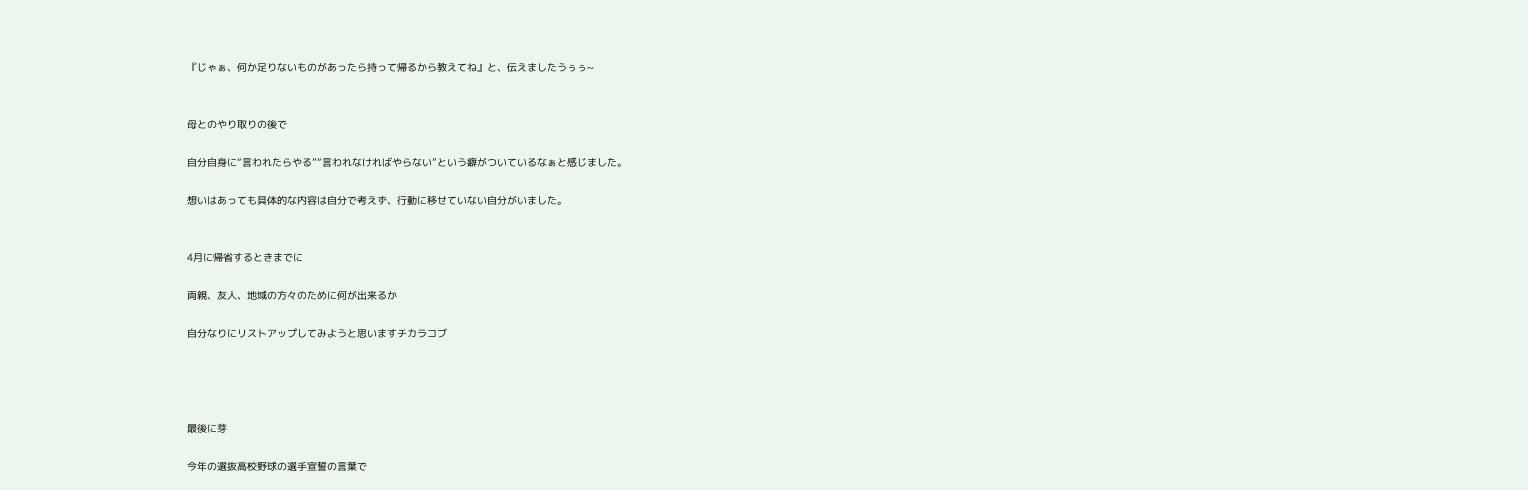『じゃぁ、何か足りないものがあったら持って帰るから教えてね』と、伝えましたうぅぅ~


母とのやり取りの後で

自分自身に“言われたらやる”“言われなければやらない”という癖がついているなぁと感じました。

想いはあっても具体的な内容は自分で考えず、行動に移せていない自分がいました。


4月に帰省するときまでに

両親、友人、地域の方々のために何が出来るか

自分なりにリストアップしてみようと思いますチカラコブ




最後に芽

今年の選抜高校野球の選手宣誓の言葉で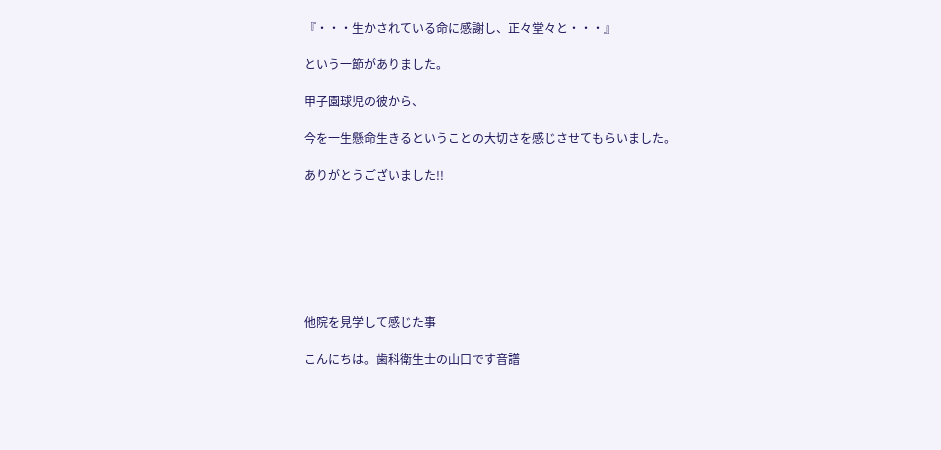『・・・生かされている命に感謝し、正々堂々と・・・』

という一節がありました。

甲子園球児の彼から、

今を一生懸命生きるということの大切さを感じさせてもらいました。

ありがとうございました!!







他院を見学して感じた事

こんにちは。歯科衛生士の山口です音譜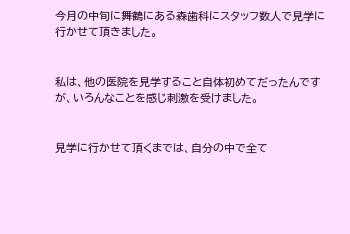今月の中旬に舞鶴にある森歯科にスタッフ数人で見学に行かせて頂きました。


私は、他の医院を見学すること自体初めてだったんですが、いろんなことを感じ刺激を受けました。


見学に行かせて頂くまでは、自分の中で全て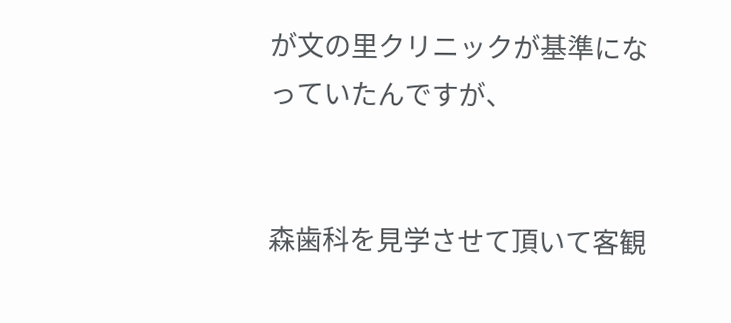が文の里クリニックが基準になっていたんですが、


森歯科を見学させて頂いて客観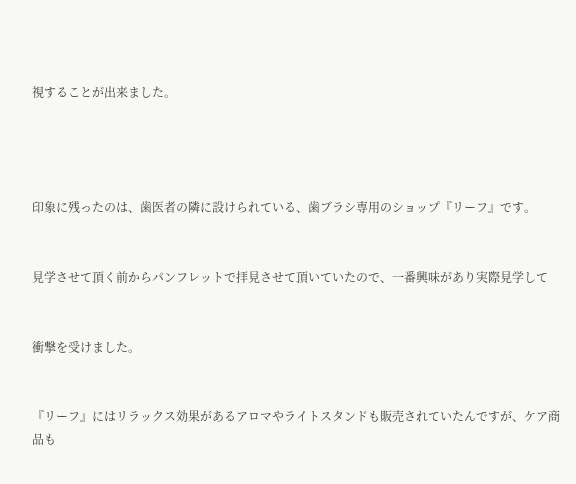視することが出来ました。




印象に残ったのは、歯医者の隣に設けられている、歯ブラシ専用のショップ『リーフ』です。


見学させて頂く前からパンフレットで拝見させて頂いていたので、一番興味があり実際見学して


衝撃を受けました。


『リーフ』にはリラックス効果があるアロマやライトスタンドも販売されていたんですが、ケア商品も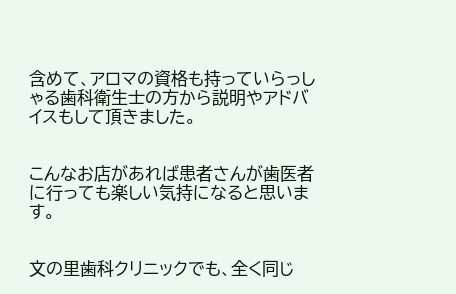含めて、アロマの資格も持っていらっしゃる歯科衛生士の方から説明やアドバイスもして頂きました。


こんなお店があれば患者さんが歯医者に行っても楽しい気持になると思います。


文の里歯科クリニックでも、全く同じ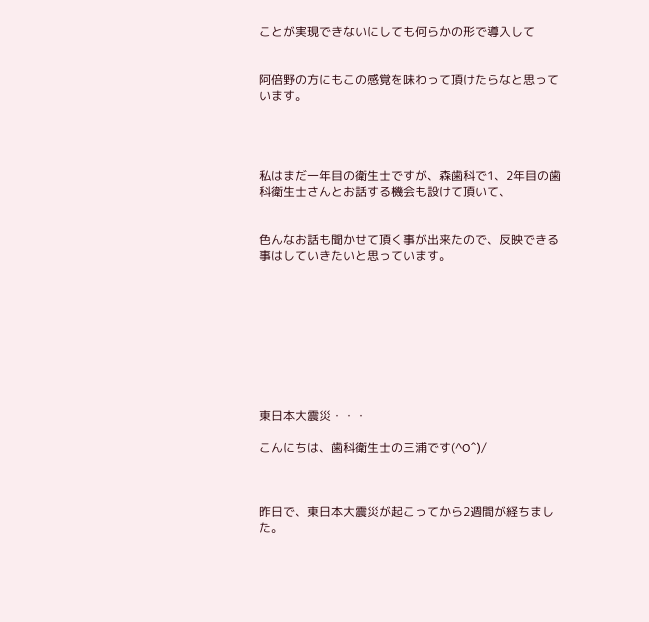ことが実現できないにしても何らかの形で導入して


阿倍野の方にもこの感覚を味わって頂けたらなと思っています。




私はまだ一年目の衛生士ですが、森歯科で1、2年目の歯科衛生士さんとお話する機会も設けて頂いて、


色んなお話も聞かせて頂く事が出来たので、反映できる事はしていきたいと思っています。









東日本大震災・・・

こんにちは、歯科衛生士の三浦です(^O^)/



昨日で、東日本大震災が起こってから2週間が経ちました。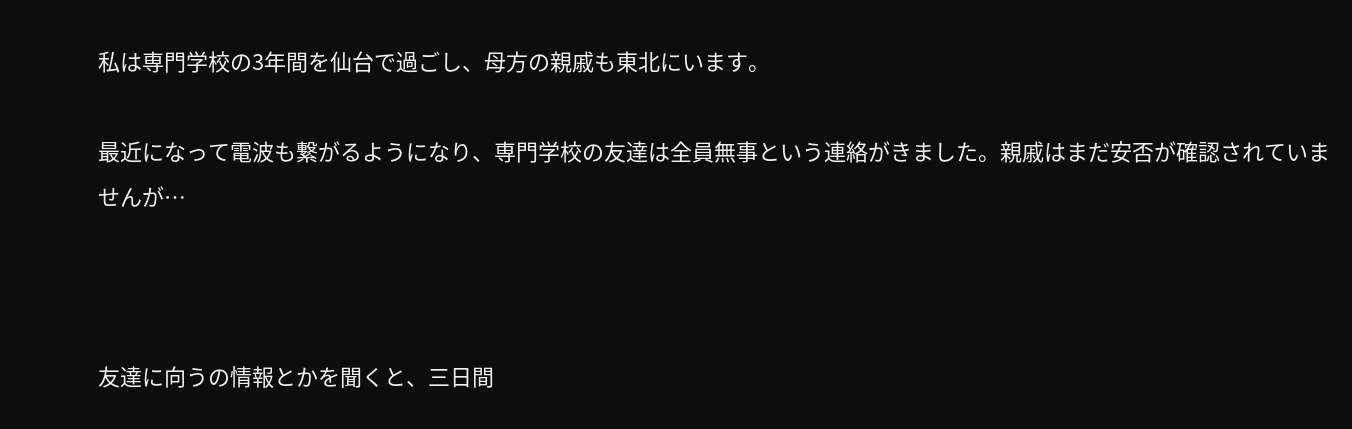私は専門学校の3年間を仙台で過ごし、母方の親戚も東北にいます。

最近になって電波も繋がるようになり、専門学校の友達は全員無事という連絡がきました。親戚はまだ安否が確認されていませんが…



友達に向うの情報とかを聞くと、三日間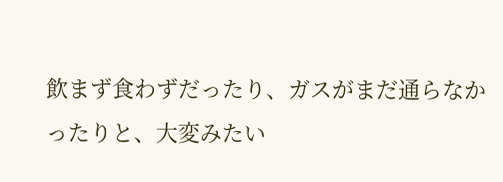飲まず食わずだったり、ガスがまだ通らなかったりと、大変みたい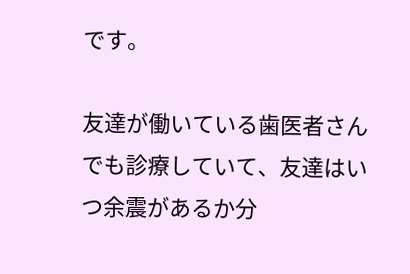です。

友達が働いている歯医者さんでも診療していて、友達はいつ余震があるか分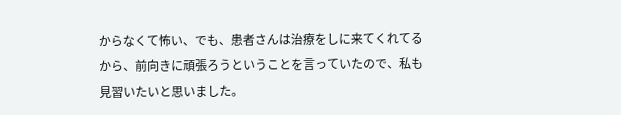からなくて怖い、でも、患者さんは治療をしに来てくれてるから、前向きに頑張ろうということを言っていたので、私も見習いたいと思いました。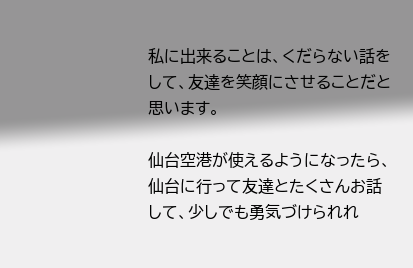私に出来ることは、くだらない話をして、友達を笑顔にさせることだと思います。

仙台空港が使えるようになったら、仙台に行って友達とたくさんお話して、少しでも勇気づけられれ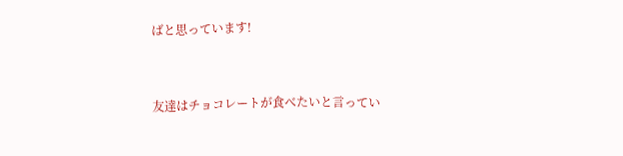ばと思っています!


友達はチョコレートが食べたいと言ってい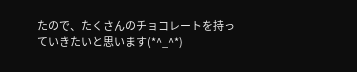たので、たくさんのチョコレートを持っていきたいと思います(*^_^*)